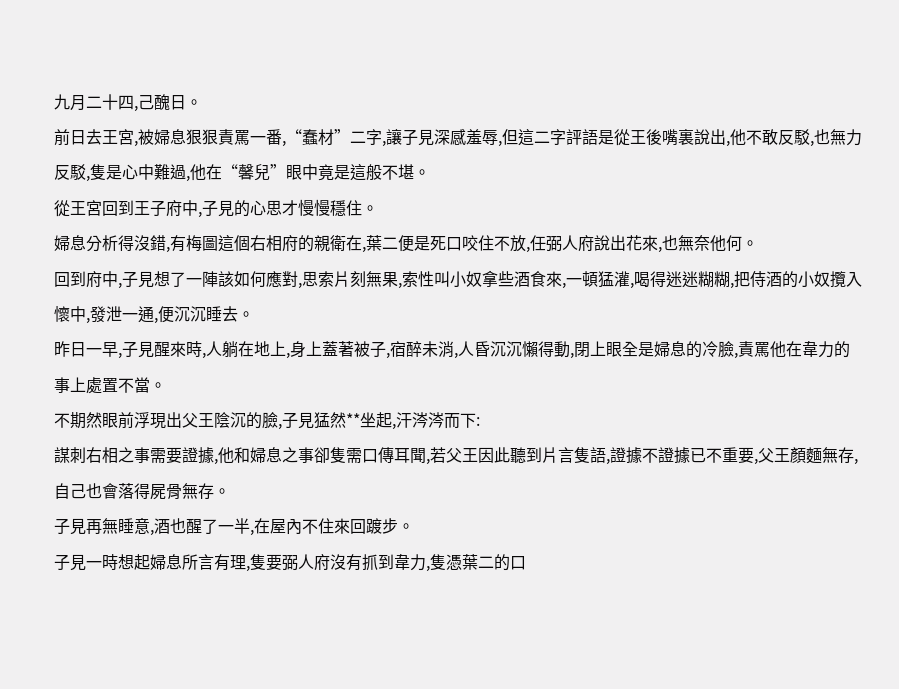九月二十四,己醜日。
前日去王宮,被婦息狠狠責罵一番,“蠢材”二字,讓子見深感羞辱,但這二字評語是從王後嘴裏說出,他不敢反駁,也無力反駁,隻是心中難過,他在“馨兒”眼中竟是這般不堪。
從王宮回到王子府中,子見的心思才慢慢穩住。
婦息分析得沒錯,有梅圖這個右相府的親衛在,葉二便是死口咬住不放,任弼人府說出花來,也無奈他何。
回到府中,子見想了一陣該如何應對,思索片刻無果,索性叫小奴拿些酒食來,一頓猛灌,喝得迷迷糊糊,把侍酒的小奴攬入懷中,發泄一通,便沉沉睡去。
昨日一早,子見醒來時,人躺在地上,身上蓋著被子,宿醉未消,人昏沉沉懶得動,閉上眼全是婦息的冷臉,責罵他在韋力的事上處置不當。
不期然眼前浮現出父王陰沉的臉,子見猛然**坐起,汗涔涔而下:
謀刺右相之事需要證據,他和婦息之事卻隻需口傳耳聞,若父王因此聽到片言隻語,證據不證據已不重要,父王顏麵無存,自己也會落得屍骨無存。
子見再無睡意,酒也醒了一半,在屋內不住來回踱步。
子見一時想起婦息所言有理,隻要弼人府沒有抓到韋力,隻憑葉二的口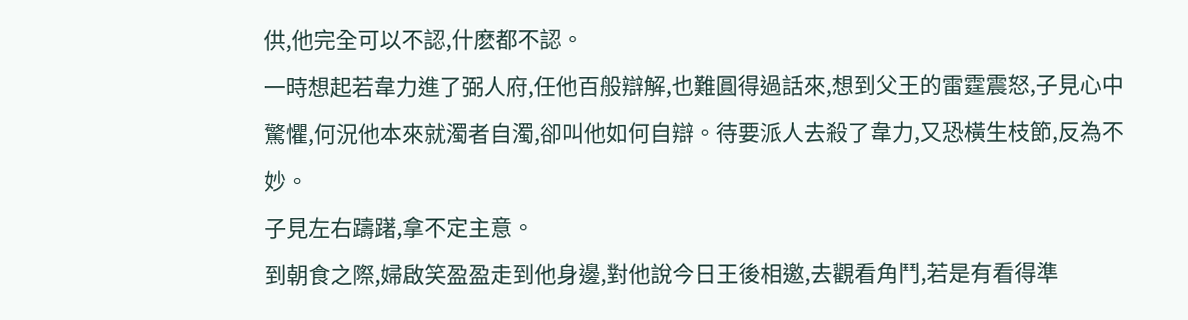供,他完全可以不認,什麽都不認。
一時想起若韋力進了弼人府,任他百般辯解,也難圓得過話來,想到父王的雷霆震怒,子見心中驚懼,何況他本來就濁者自濁,卻叫他如何自辯。待要派人去殺了韋力,又恐橫生枝節,反為不妙。
子見左右躊躇,拿不定主意。
到朝食之際,婦啟笑盈盈走到他身邊,對他說今日王後相邀,去觀看角鬥,若是有看得準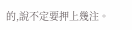的,說不定要押上幾注。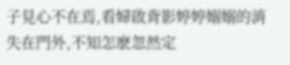子見心不在焉,看婦啟背影婷婷嫋嫋的消失在門外,不知怎麽忽然定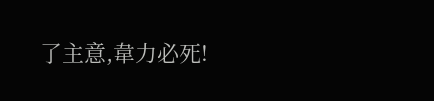了主意,韋力必死!